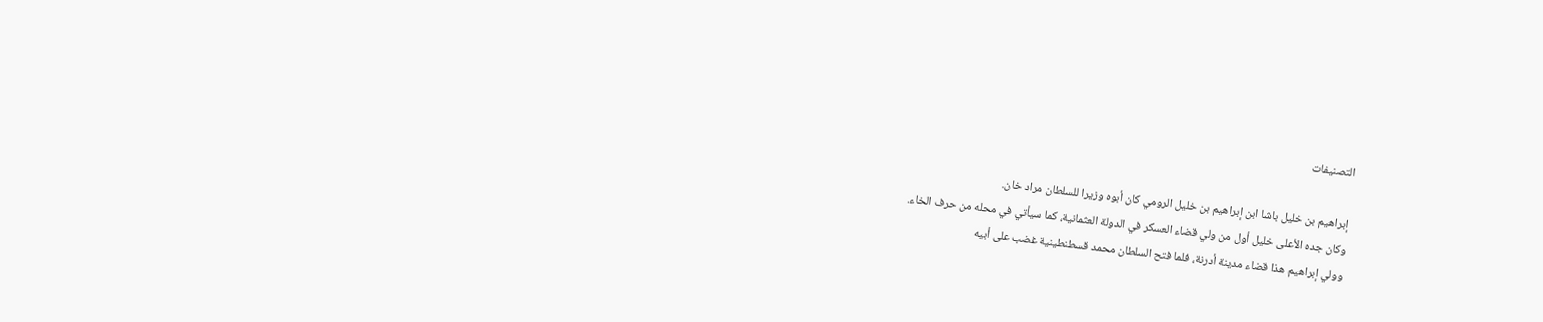التصنيفات

إبراهيم بن خليل باشا ابن إبراهيم بن خليل الرومي كان أبوه وزيرا للسلطان مراد خان.
وكان جده الأعلى خليل أول من ولي قضاء العسكر في الدولة العثمانية، كما سيأتي في محله من حرف الخاء.
وولي إبراهيم هذا قضاء مدينة أدرنة، فلما فتح السلطان محمد قسطنطينية غضب على أبيه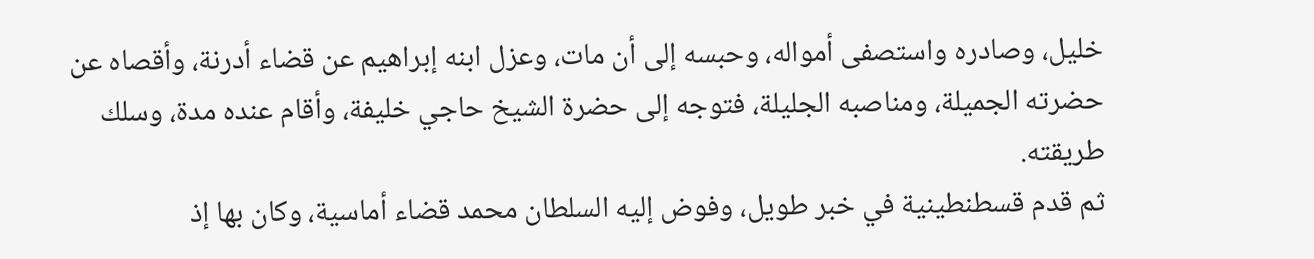خليل، وصادره واستصفى أمواله، وحبسه إلى أن مات، وعزل ابنه إبراهيم عن قضاء أدرنة، وأقصاه عن حضرته الجميلة، ومناصبه الجليلة، فتوجه إلى حضرة الشيخ حاجي خليفة، وأقام عنده مدة، وسلك طريقته.
ثم قدم قسطنطينية في خبر طويل، وفوض إليه السلطان محمد قضاء أماسية، وكان بها إذ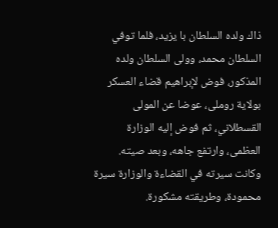ذاك ولده السلطان با يزيد، فلما توفي السلطان محمد، وولى السلطان ولده المذكور، فوض لإبراهيم قضاء العسكر بولاية روملى، عوضا عن المولى القسطلاني، ثم فوض إليه الوزارة العظمى، وارتفع جاهه، وبعد صيته.
وكانت سيرته في القضاءة والوزارة سيرة محمودة، وطريقته مشكورة.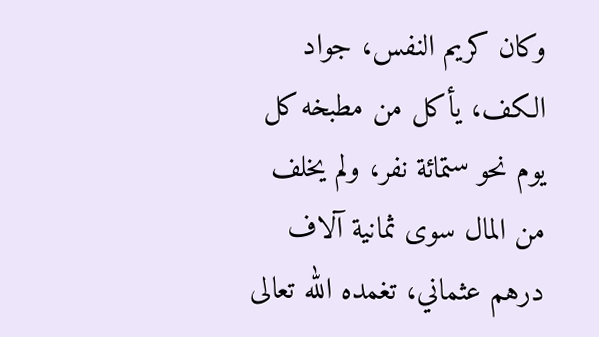وكان كريم النفس، جواد الكف، يأكل من مطبخه كل يوم نحو ستمائة نفر، ولم يخلف من المال سوى ثمانية آلاف درهم عثماني، تغمده الله تعالى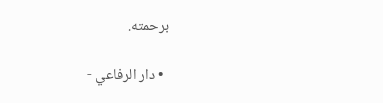برحمته.

  • دار الرفاعي -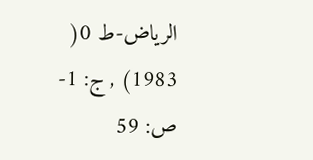الرياض-ط 0( 1983) , ج: 1- ص: 59